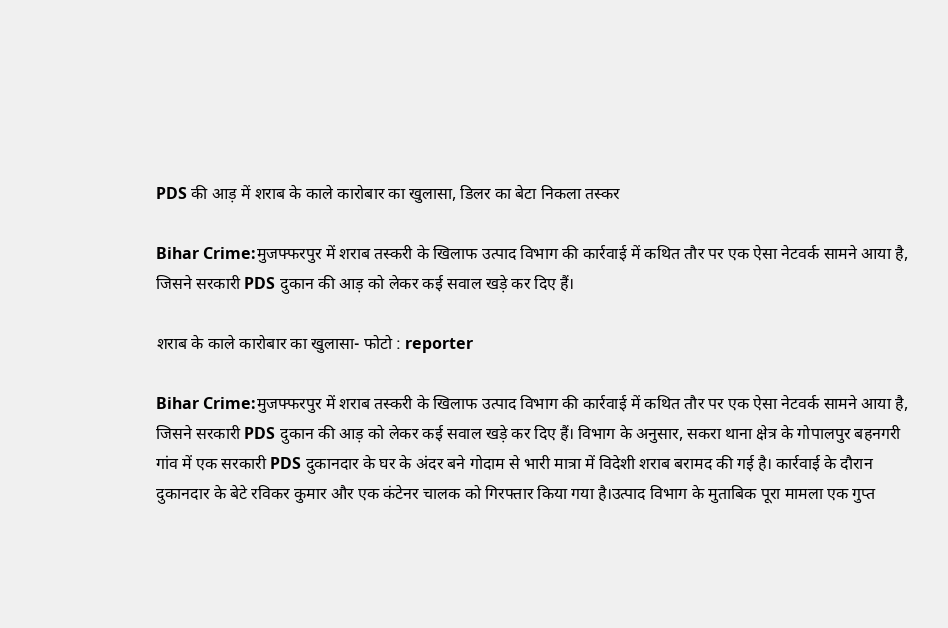PDS की आड़ में शराब के काले कारोबार का खुलासा, डिलर का बेटा निकला तस्कर

Bihar Crime:मुजफ्फरपुर में शराब तस्करी के खिलाफ उत्पाद विभाग की कार्रवाई में कथित तौर पर एक ऐसा नेटवर्क सामने आया है, जिसने सरकारी PDS दुकान की आड़ को लेकर कई सवाल खड़े कर दिए हैं।

शराब के काले कारोबार का खुलासा- फोटो : reporter

Bihar Crime:मुजफ्फरपुर में शराब तस्करी के खिलाफ उत्पाद विभाग की कार्रवाई में कथित तौर पर एक ऐसा नेटवर्क सामने आया है, जिसने सरकारी PDS दुकान की आड़ को लेकर कई सवाल खड़े कर दिए हैं। विभाग के अनुसार, सकरा थाना क्षेत्र के गोपालपुर बहनगरी गांव में एक सरकारी PDS दुकानदार के घर के अंदर बने गोदाम से भारी मात्रा में विदेशी शराब बरामद की गई है। कार्रवाई के दौरान दुकानदार के बेटे रविकर कुमार और एक कंटेनर चालक को गिरफ्तार किया गया है।उत्पाद विभाग के मुताबिक पूरा मामला एक गुप्त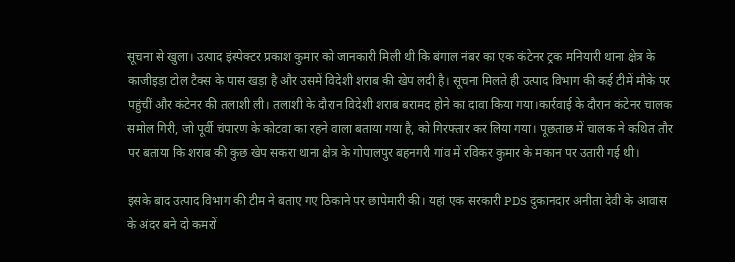सूचना से खुला। उत्पाद इंस्पेक्टर प्रकाश कुमार को जानकारी मिली थी कि बंगाल नंबर का एक कंटेनर ट्रक मनियारी थाना क्षेत्र के काजीइड़ा टोल टैक्स के पास खड़ा है और उसमें विदेशी शराब की खेप लदी है। सूचना मिलते ही उत्पाद विभाग की कई टीमें मौके पर पहुंचीं और कंटेनर की तलाशी ली। तलाशी के दौरान विदेशी शराब बरामद होने का दावा किया गया।कार्रवाई के दौरान कंटेनर चालक समोल गिरी, जो पूर्वी चंपारण के कोटवा का रहने वाला बताया गया है, को गिरफ्तार कर लिया गया। पूछताछ में चालक ने कथित तौर पर बताया कि शराब की कुछ खेप सकरा थाना क्षेत्र के गोपालपुर बहनगरी गांव में रविकर कुमार के मकान पर उतारी गई थी।

इसके बाद उत्पाद विभाग की टीम ने बताए गए ठिकाने पर छापेमारी की। यहां एक सरकारी PDS दुकानदार अनीता देवी के आवास के अंदर बने दो कमरों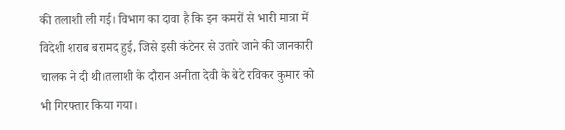की तलाशी ली गई। विभाग का दावा है कि इन कमरों से भारी मात्रा में विदेशी शराब बरामद हुई, जिसे इसी कंटेनर से उतारे जाने की जानकारी चालक ने दी थी।तलाशी के दौरान अनीता देवी के बेटे रविकर कुमार को भी गिरफ्तार किया गया।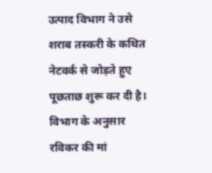उत्पाद विभाग ने उसे शराब तस्करी के कथित नेटवर्क से जोड़ते हुए पूछताछ शुरू कर दी है। विभाग के अनुसार रविकर की मां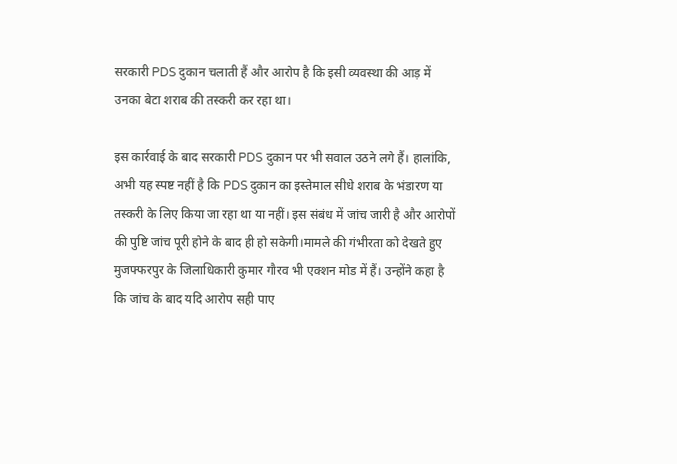सरकारी PDS दुकान चलाती हैं और आरोप है कि इसी व्यवस्था की आड़ में उनका बेटा शराब की तस्करी कर रहा था।

इस कार्रवाई के बाद सरकारी PDS दुकान पर भी सवाल उठने लगे हैं। हालांकि, अभी यह स्पष्ट नहीं है कि PDS दुकान का इस्तेमाल सीधे शराब के भंडारण या तस्करी के लिए किया जा रहा था या नहीं। इस संबंध में जांच जारी है और आरोपों की पुष्टि जांच पूरी होने के बाद ही हो सकेगी।मामले की गंभीरता को देखते हुए मुजफ्फरपुर के जिलाधिकारी कुमार गौरव भी एक्शन मोड में हैं। उन्होंने कहा है कि जांच के बाद यदि आरोप सही पाए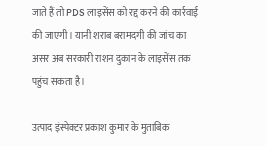जाते हैं तो PDS लाइसेंस को रद्द करने की कार्रवाई की जाएगी। यानी शराब बरामदगी की जांच का असर अब सरकारी राशन दुकान के लाइसेंस तक पहुंच सकता है।

उत्पाद इंस्पेक्टर प्रकाश कुमार के मुताबिक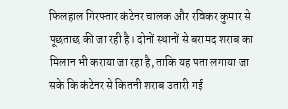फिलहाल गिरफ्तार कंटेनर चालक और रविकर कुमार से पूछताछ की जा रही है। दोनों स्थानों से बरामद शराब का मिलान भी कराया जा रहा है, ताकि यह पता लगाया जा सके कि कंटेनर से कितनी शराब उतारी गई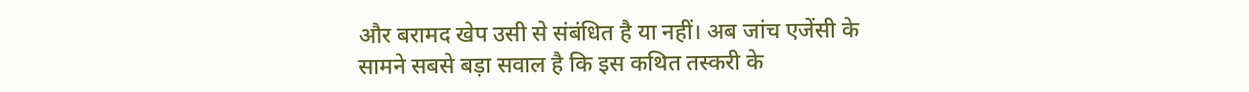और बरामद खेप उसी से संबंधित है या नहीं। अब जांच एजेंसी के सामने सबसे बड़ा सवाल है कि इस कथित तस्करी के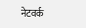नेटवर्क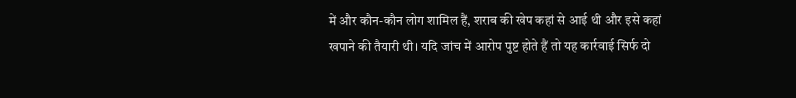में और कौन-कौन लोग शामिल हैं, शराब की खेप कहां से आई थी और इसे कहां खपाने की तैयारी थी। यदि जांच में आरोप पुष्ट होते हैं तो यह कार्रवाई सिर्फ दो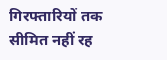गिरफ्तारियों तक सीमित नहीं रह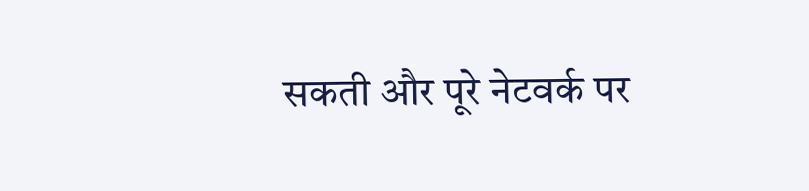सकती और पूरे नेटवर्क पर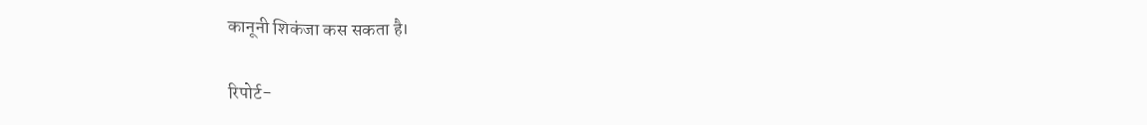कानूनी शिकंजा कस सकता है।

रिपोर्ट-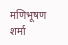मणिभूषण शर्मा